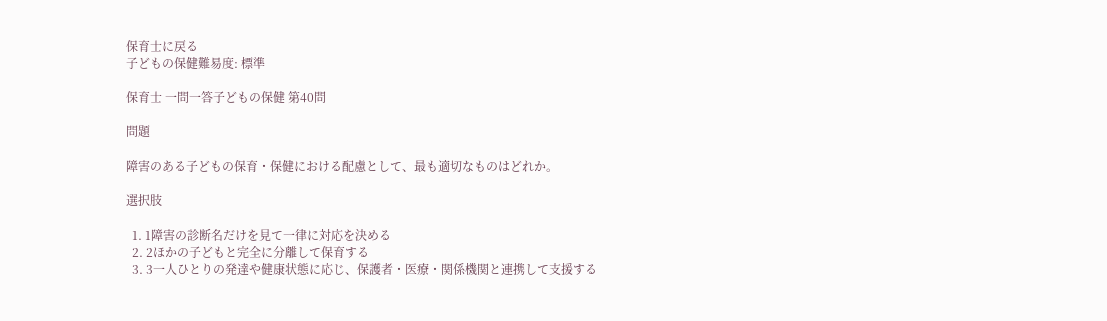保育士に戻る
子どもの保健難易度: 標準

保育士 一問一答子どもの保健 第40問

問題

障害のある子どもの保育・保健における配慮として、最も適切なものはどれか。

選択肢

  1. 1障害の診断名だけを見て一律に対応を決める
  2. 2ほかの子どもと完全に分離して保育する
  3. 3一人ひとりの発達や健康状態に応じ、保護者・医療・関係機関と連携して支援する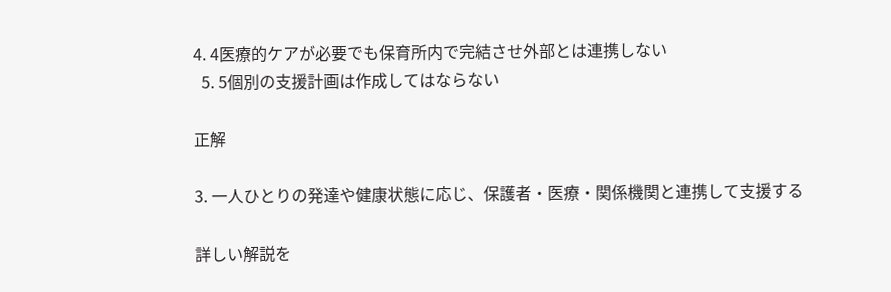4. 4医療的ケアが必要でも保育所内で完結させ外部とは連携しない
  5. 5個別の支援計画は作成してはならない

正解

3. 一人ひとりの発達や健康状態に応じ、保護者・医療・関係機関と連携して支援する

詳しい解説を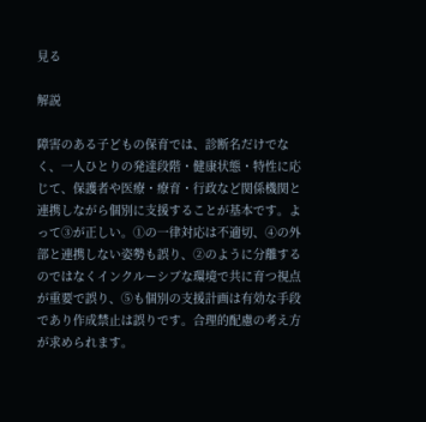見る

解説

障害のある子どもの保育では、診断名だけでなく、一人ひとりの発達段階・健康状態・特性に応じて、保護者や医療・療育・行政など関係機関と連携しながら個別に支援することが基本です。よって③が正しい。①の一律対応は不適切、④の外部と連携しない姿勢も誤り、②のように分離するのではなくインクルーシブな環境で共に育つ視点が重要で誤り、⑤も個別の支援計画は有効な手段であり作成禁止は誤りです。合理的配慮の考え方が求められます。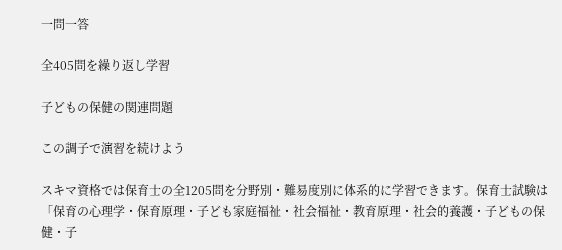一問一答

全405問を繰り返し学習

子どもの保健の関連問題

この調子で演習を続けよう

スキマ資格では保育士の全1205問を分野別・難易度別に体系的に学習できます。保育士試験は「保育の心理学・保育原理・子ども家庭福祉・社会福祉・教育原理・社会的養護・子どもの保健・子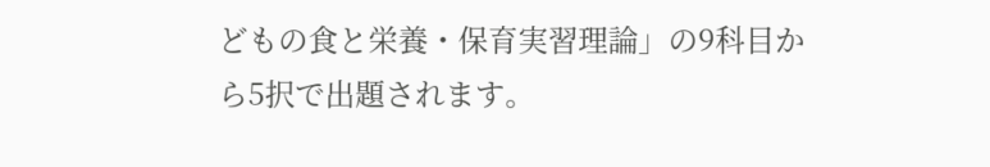どもの食と栄養・保育実習理論」の9科目から5択で出題されます。